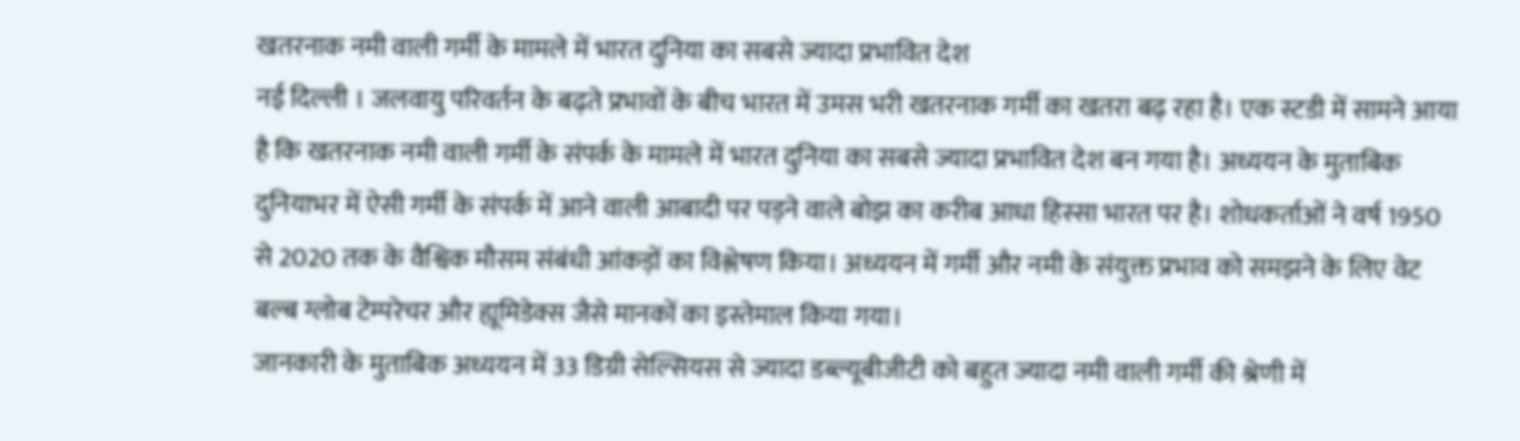खतरनाक नमी वाली गर्मी के मामले में भारत दुनिया का सबसे ज्यादा प्रभावित देश
नई दिल्ली । जलवायु परिवर्तन के बढ़ते प्रभावों के बीच भारत में उमस भरी खतरनाक गर्मी का खतरा बढ़ रहा है। एक स्टडी में सामने आया है कि खतरनाक नमी वाली गर्मी के संपर्क के मामले में भारत दुनिया का सबसे ज्यादा प्रभावित देश बन गया है। अध्ययन के मुताबिक दुनियाभर में ऐसी गर्मी के संपर्क में आने वाली आबादी पर पड़ने वाले बोझ का करीब आधा हिस्सा भारत पर है। शोधकर्ताओं ने वर्ष 1950 से 2020 तक के वैश्विक मौसम संबंधी आंकड़ों का विश्लेषण किया। अध्ययन में गर्मी और नमी के संयुक्त प्रभाव को समझने के लिए वेट बल्ब ग्लोब टेम्परेचर और ह्यूमिडेक्स जैसे मानकों का इस्तेमाल किया गया।
जानकारी के मुताबिक अध्ययन में 33 डिग्री सेल्सियस से ज्यादा डब्ल्यूबीजीटी को बहुत ज्यादा नमी वाली गर्मी की श्रेणी में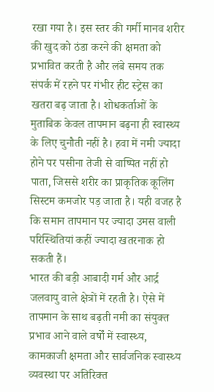रखा गया है। इस स्तर की गर्मी मानव शरीर की खुद को ठंडा करने की क्षमता को प्रभावित करती है और लंबे समय तक संपर्क में रहने पर गंभीर हीट स्ट्रेस का खतरा बढ़ जाता है। शोधकर्ताओं के मुताबिक केवल तापमान बढ़ना ही स्वास्थ्य के लिए चुनौती नहीं है। हवा में नमी ज्यादा होने पर पसीना तेजी से वाष्पित नहीं हो पाता, जिससे शरीर का प्राकृतिक कूलिंग सिस्टम कमजोर पड़ जाता है। यही वजह है कि समान तापमान पर ज्यादा उमस वाली परिस्थितियां कहीं ज्यादा खतरनाक हो सकती हैं।
भारत की बड़ी आबादी गर्म और आर्द्र जलवायु वाले क्षेत्रों में रहती है। ऐसे में तापमान के साथ बढ़ती नमी का संयुक्त प्रभाव आने वाले वर्षों में स्वास्थ्य, कामकाजी क्षमता और सार्वजनिक स्वास्थ्य व्यवस्था पर अतिरिक्त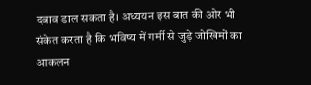दबाव डाल सकता है। अध्ययन इस बात की ओर भी संकेत करता है कि भविष्य में गर्मी से जुड़े जोखिमों का आकलन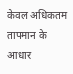केवल अधिकतम तापमान के आधार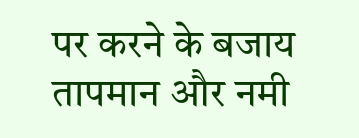पर करने के बजाय तापमान और नमी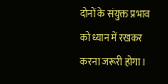दोनों के संयुक्त प्रभाव को ध्यान में रखकर करना जरूरी होगा।